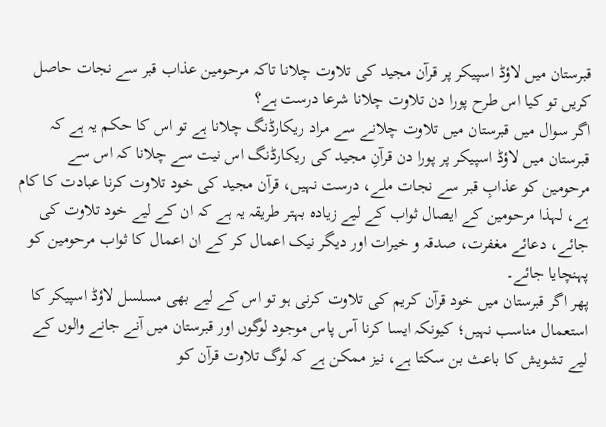قبرستان میں لاؤڈ اسپیکر پر قرآن مجید کی تلاوت چلانا تاکہ مرحومین عذاب قبر سے نجات حاصل کریں تو کیا اس طرح پورا دن تلاوت چلانا شرعا درست ہے؟
اگر سوال میں قبرستان میں تلاوت چلانے سے مراد ریکارڈنگ چلانا ہے تو اس کا حکم یہ ہے کہ قبرستان میں لاؤڈ اسپیکر پر پورا دن قرآنِ مجید کی ریکارڈنگ اس نیت سے چلانا کہ اس سے مرحومین کو عذابِ قبر سے نجات ملے، درست نہیں، قرآن مجید کی خود تلاوت کرنا عبادت کا کام ہے، لہذا مرحومین کے ایصال ثواب کے لیے زیادہ بہتر طریقہ یہ ہے کہ ان کے لیے خود تلاوت کی جائے، دعائے مغفرت، صدقہ و خیرات اور دیگر نیک اعمال کر کے ان اعمال کا ثواب مرحومین کو پہنچایا جائے۔
پھر اگر قبرستان میں خود قرآن کریم کی تلاوت کرنی ہو تو اس کے لیے بھی مسلسل لاؤڈ اسپیکر کا استعمال مناسب نہیں؛ کیونکہ ایسا کرنا آس پاس موجود لوگوں اور قبرستان میں آنے جانے والوں کے لیے تشویش کا باعث بن سکتا ہے، نیز ممکن ہے کہ لوگ تلاوت قرآن کو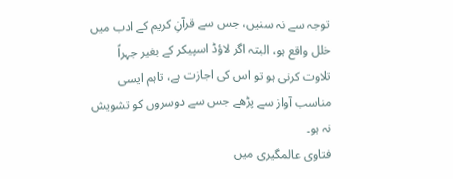توجہ سے نہ سنیں، جس سے قرآنِ کریم کے ادب میں خلل واقع ہو، البتہ اگر لاؤڈ اسپیکر کے بغیر جہراً تلاوت کرنی ہو تو اس کی اجازت ہے، تاہم ایسی مناسب آواز سے پڑھے جس سے دوسروں کو تشویش نہ ہو۔
فتاوی عالمگیری میں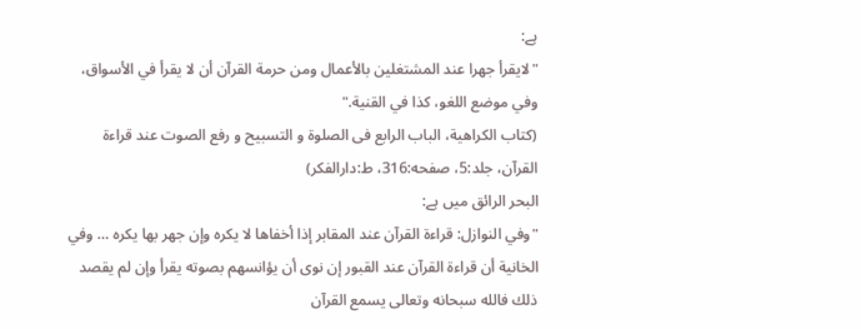ہے:
"لايقرأ جهرا عند المشتغلين بالأعمال ومن حرمة القرآن أن لا يقرأ في الأسواق، وفي موضع اللغو، كذا في القنية."
(کتاب الکراهیة، الباب الرابع فی الصلوۃ و التسبیح و رفع الصوت عند قراءۃ القرآن، جلد:5، صفحه:316، ط:دارالفکر)
البحر الرائق میں ہے:
"وفي النوازل: قراءة القرآن عند المقابر إذا أخفاها لا يكره وإن جهر بها يكره ... وفي الخانية أن قراءة القرآن عند القبور إن نوى أن يؤانسهم بصوته يقرأ وإن لم يقصد ذلك فالله سبحانه وتعالى يسمع القرآن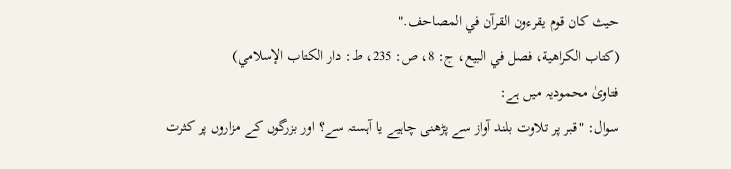حيث كان قوم يقرءون القرآن في المصاحف."
(كتاب الكراهية، فصل في البيع، ج: 8، ص: 235، ط: دار الكتاب الإسلامي)
فتاویٰ محمودیہ میں ہے:
سوال: "قبر پر تلاوت بلند آواز سے پڑھنی چاہیے یا آہستہ سے؟ اور بزرگوں کے مزاروں پر کثرت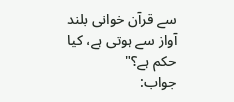سے قرآن خوانی بلند آواز سے ہوتی ہے، کیا حکم ہے؟"
جواب: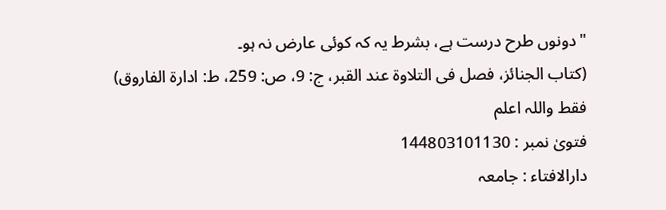"دونوں طرح درست ہے، بشرط یہ کہ کوئی عارض نہ ہو۔
(کتاب الجنائز، فصل فی التلاوۃ عند القبر، ج: 9، ص: 259، ط: ادارۃ الفاروق)
فقط واللہ اعلم
فتویٰ نمبر : 144803101130
دارالافتاء : جامعہ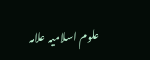علوم اسلامیہ علامہ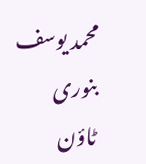محمد یوسف بنوری ٹاؤن